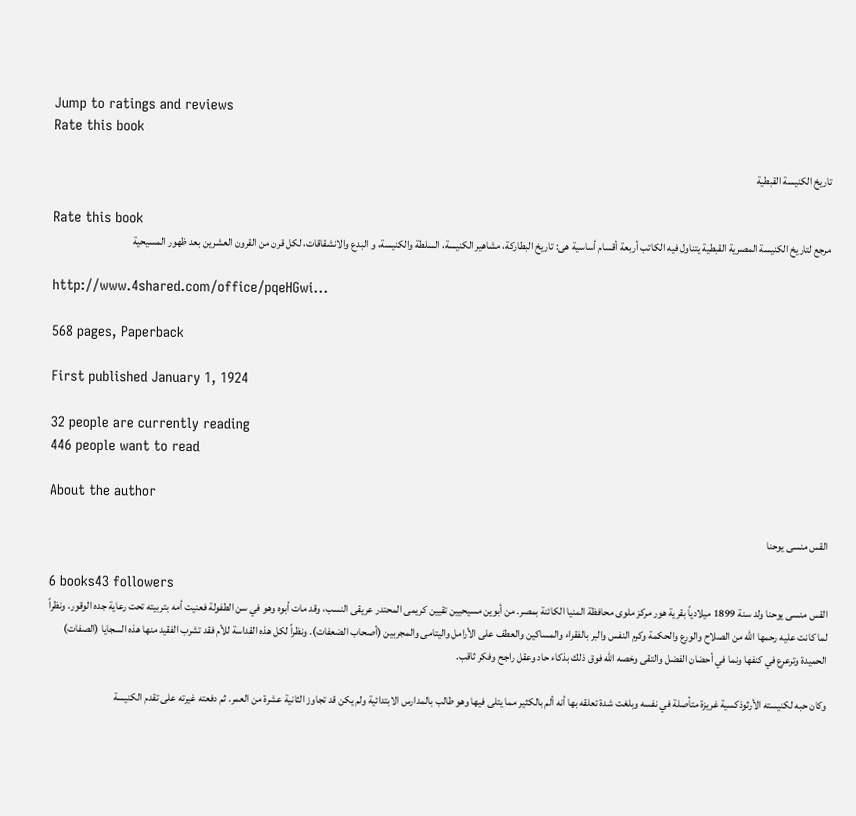Jump to ratings and reviews
Rate this book

تاريخ الكنيسة القبطية

Rate this book
مرجع لتاريخ الكنيسة المصرية القبطية يتناول فيه الكاتب أربعة أقسام أساسية هى: تاريخ البطاركة، مشاهير الكنيسة، السلطة والكنيسة، و البدع والانشقاقات، لكل قرن من القرون العشرين بعد ظهور المسيحية

http://www.4shared.com/office/pqeHGwi...

568 pages, Paperback

First published January 1, 1924

32 people are currently reading
446 people want to read

About the author

القس منسى يوحنا

6 books43 followers
القس منسى يوحنا ولد سنة 1899 ميلادياً بقرية هور مركز ملوى محافظة المنيا الكائنة بمصر. من أبوين مسيحيين تقيين كريمى المحتدر عريقى النسب، وقد مات أبوه وهو في سن الطفولة فعنيت أمه بتربيته تحت رعاية جده الوقور. ونظراً لما كانت عليه رحمها الله من الصلاح والورع والحكمة وكرم النفس والبر بالفقراء والمساكين والعطف على الأرامل واليتامى والمجربين (أصحاب الضعفات). ونظراً لكل هذه القداسة للأم فقد تشرب الفقيد منها هذه السجايا (الصفات) الحميدة وترعرع في كنفها ونما في أحضان الفضل والتقى وخصه الله فوق ذلك بذكاء حاد وعقل راجح وفكر ثاقب.

وكان حبه لكنيسته الأرثوذكسية غريزة متأصلة في نفسه وبلغت شدة تعلقه بها أنه ألم بالكثير مما يتلى فيها وهو طالب بالمدارس الابتدائية ولم يكن قد تجاوز الثانية عشرة من العمر. ثم دفعته غيرته على تقدم الكنيسة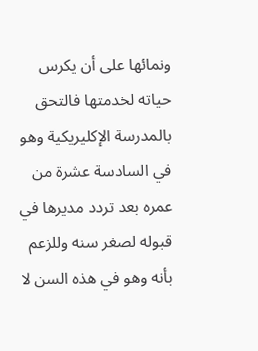ونمائها على أن يكرس حياته لخدمتها فالتحق بالمدرسة الإكليريكية وهو في السادسة عشرة من عمره بعد تردد مديرها في قبوله لصغر سنه وللزعم بأنه وهو في هذه السن لا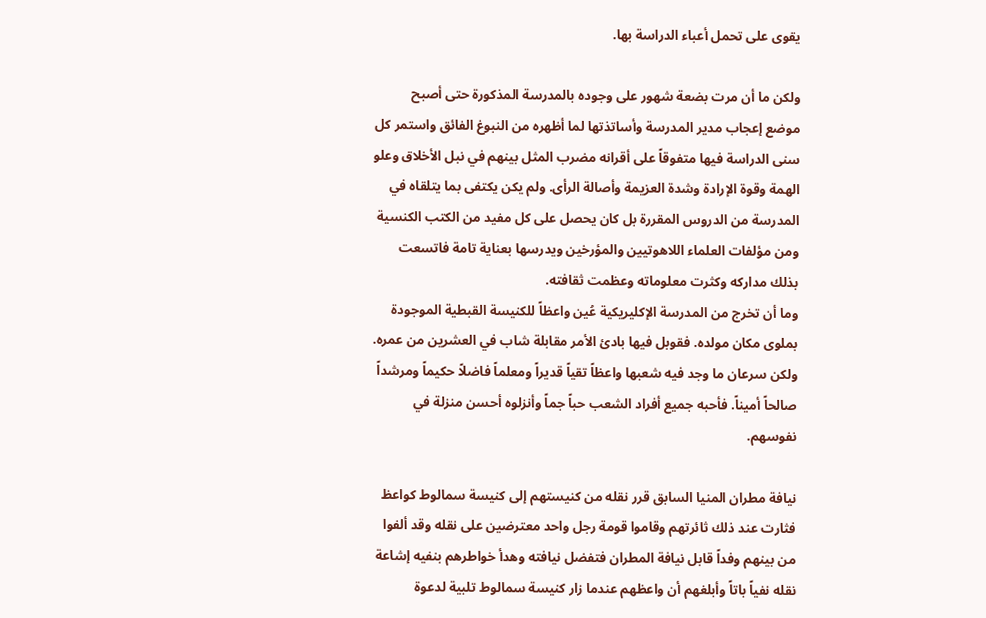يقوى على تحمل أعباء الدراسة بها.

ولكن ما أن مرت بضعة شهور على وجوده بالمدرسة المذكورة حتى أصبح موضع إعجاب مدير المدرسة وأساتذتها لما أظهره من النبوغ الفائق واستمر كل سنى الدراسة فيها متفوقاً على أقرانه مضرب المثل بينهم في نبل الأخلاق وعلو الهمة وقوة الإرادة وشدة العزيمة وأصالة الرأى. ولم يكن يكتفى بما يتلقاه في المدرسة من الدروس المقررة بل كان يحصل على كل مفيد من الكتب الكنسية ومن مؤلفات العلماء اللاهوتيين والمؤرخين ويدرسها بعناية تامة فاتسعت بذلك مداركه وكثرت معلوماته وعظمت ثقافته.
وما أن تخرج من المدرسة الإكليريكية عُين واعظاً للكنيسة القبطية الموجودة بملوى مكان مولده. فقوبل فيها بادئ الأمر مقابلة شاب في العشرين من عمره. ولكن سرعان ما وجد فيه شعبها واعظاً تقياً قديراً ومعلماً فاضلاً حكيماً ومرشداً صالحاً أميناً. فأحبه جميع أفراد الشعب حباً جماً وأنزلوه أحسن منزلة في نفوسهم.

نيافة مطران المنيا السابق قرر نقله من كنيستهم إلى كنيسة سمالوط كواعظ فثارت عند ذلك ثائرتهم وقاموا قومة رجل واحد معترضين على نقله وقد ألفوا من بينهم وفداً قابل نيافة المطران فتفضل نيافته وهدأ خواطرهم بنفيه إشاعة نقله نفياً باتاً وأبلغهم أن واعظهم عندما زار كنيسة سمالوط تلبية لدعوة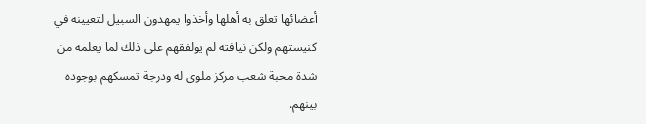أعضائها تعلق به أهلها وأخذوا يمهدون السبيل لتعيينه في كنيستهم ولكن نيافته لم يولفقهم على ذلك لما يعلمه من شدة محبة شعب مركز ملوى له ودرجة تمسكهم بوجوده بينهم.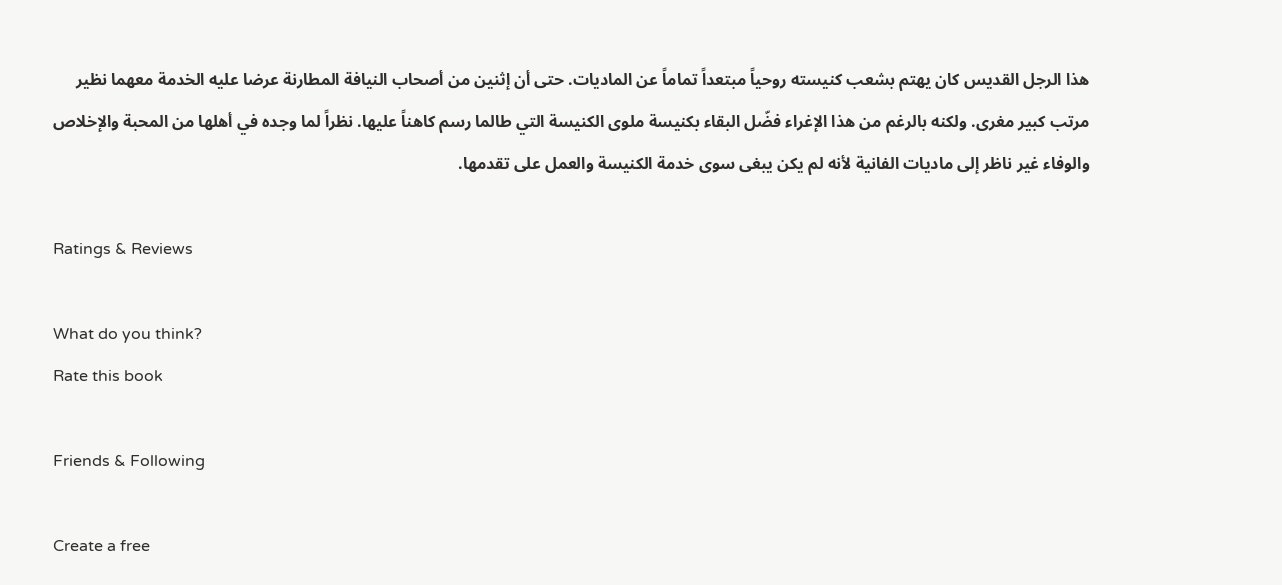هذا الرجل القديس كان يهتم بشعب كنيسته روحياً مبتعداً تماماً عن الماديات. حتى أن إثنين من أصحاب النيافة المطارنة عرضا عليه الخدمة معهما نظير مرتب كبير مغرى. ولكنه بالرغم من هذا الإغراء فضّل البقاء بكنيسة ملوى الكنيسة التي طالما رسم كاهناً عليها. نظراً لما وجده في أهلها من المحبة والإخلاص والوفاء غير ناظر إلى ماديات الفانية لأنه لم يكن يبغى سوى خدمة الكنيسة والعمل على تقدمها.

Ratings & Reviews

What do you think?
Rate this book

Friends & Following

Create a free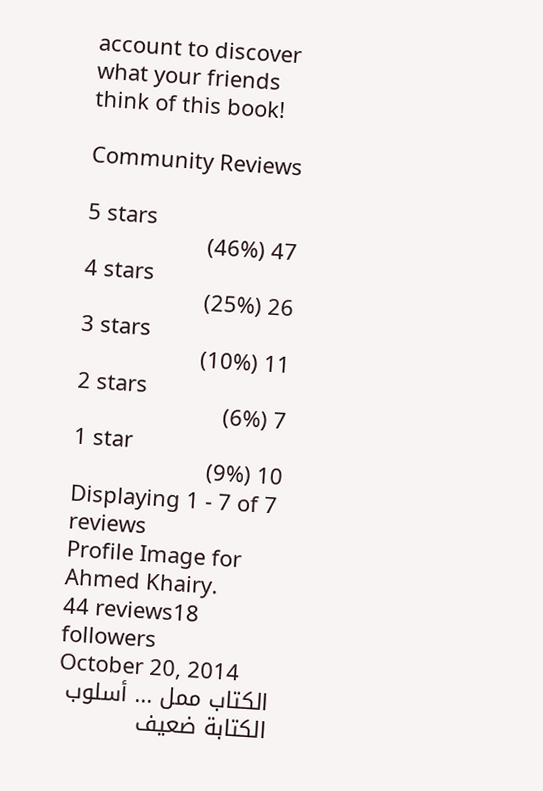account to discover what your friends think of this book!

Community Reviews

5 stars
47 (46%)
4 stars
26 (25%)
3 stars
11 (10%)
2 stars
7 (6%)
1 star
10 (9%)
Displaying 1 - 7 of 7 reviews
Profile Image for Ahmed Khairy.
44 reviews18 followers
October 20, 2014
الكتاب ممل ... أسلوب الكتابة ضعيف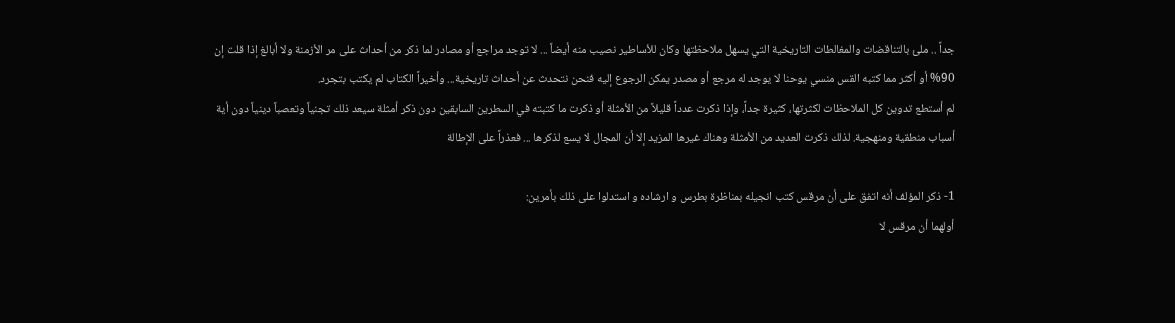جداً .. ملئ بالتناقضات والمغالطات التاريخية التي يسهل ملاحظتها وكان للأساطير نصيب منه أيضاً ... لا توجد مراجع أو مصادر لما ذكر من أحداث على مر الأزمنة ولا أبالغ إذا قلت إن 90% أو أكثر مما كتبه القس منسي يوحنا لا يوجد له مرجع أو مصدر يمكن الرجوع إليه فنحن نتحدث عن أحداث تاريخية... وأخيراً الكتاب لم يكتب بتجرد.
لم أستطع تدوين كل الملاحظات لكثرتها، كثيرة جداً، وإذا ذكرت عدداً قليلاً من الأمثلة أو ذكرت ما كتبته في السطرين السابقين دون ذكر أمثلة سيعد ذلك تجنياً وتعصباً دينياً دون أية أسباب منطقية ومنهجية. لذلك ذكرت العديد من الأمثلة وهناك غيرها المزيد إلا أن المجال لا يسع لذكرها ... فعذراً على الإطالة

1- ذكر المؤلف أنه اتفق على أن مرقس كتب انجيله بمناظرة بطرس و ارشاده و استدلوا على ذلك بأمرين:
أولهما أن مرقس لا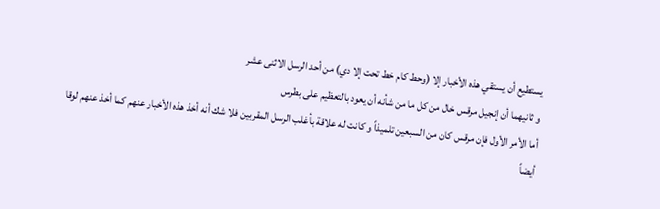يستطيع أن يستقي هذه الأخبار إلا (وحط كام خط تحت إلا دي) من أحد الرسل الاثنى عشر
و ثانيهما أن إنجيل مرقس خال من كل ما من شأنه أن يعود بالتعظيم على بطرس
أما الأمر الأول فإن مرقس كان من السبعين تلميذاً و كانت له علاقة بأغلب الرسل المقربين فلا شك أنه أخذ هذه الأخبار عنهم كما أخذ عنهم لوقا أيضاً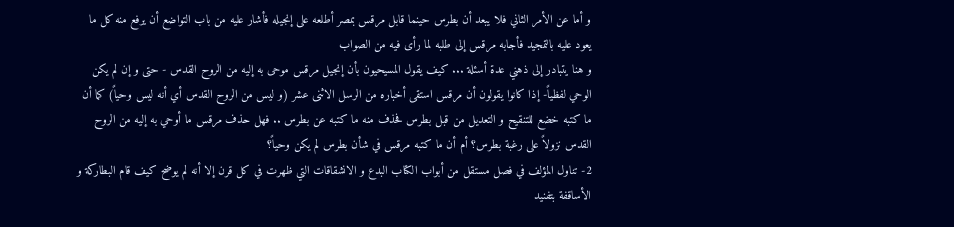و أما عن الأمر الثاني فلا يبعد أن بطرس حينما قابل مرقس بمصر أطلعه على إنجيله فأشار عليه من باب التواضع أن يرفع منه كل ما يعود عليه بالتمجيد فأجابه مرقس إلى طلبه لما رأى فيه من الصواب
و هنا يتبادر إلى ذهني عدة أسئلة ... كيف يقول المسيحيون بأن إنجيل مرقس موحى به إليه من الروح القدس - حتى و إن لم يكن الوحي لفظياً- إذا كانوا يقولون أن مرقس استقى أخباره من الرسل الاثنى عشر (و ليس من الروح القدس أي أنه ليس وحياً) كما أن ما كتبه خضع للتنقيح و التعديل من قبل بطرس فحذف منه ما كتبه عن بطرس .. فهل حذف مرقس ما أوحي به إليه من الروح القدس نزولاً على رغبة بطرس؟ أم أن ما كتبه مرقس في شأن بطرس لم يكن وحياً؟
2- تناول المؤلف في فصل مستقل من أبواب الكتاب البدع و الانشقاقات التي ظهرت في كل قرن إلا أنه لم يوضح كيف قام البطاركة و الأساقفة بتفنيد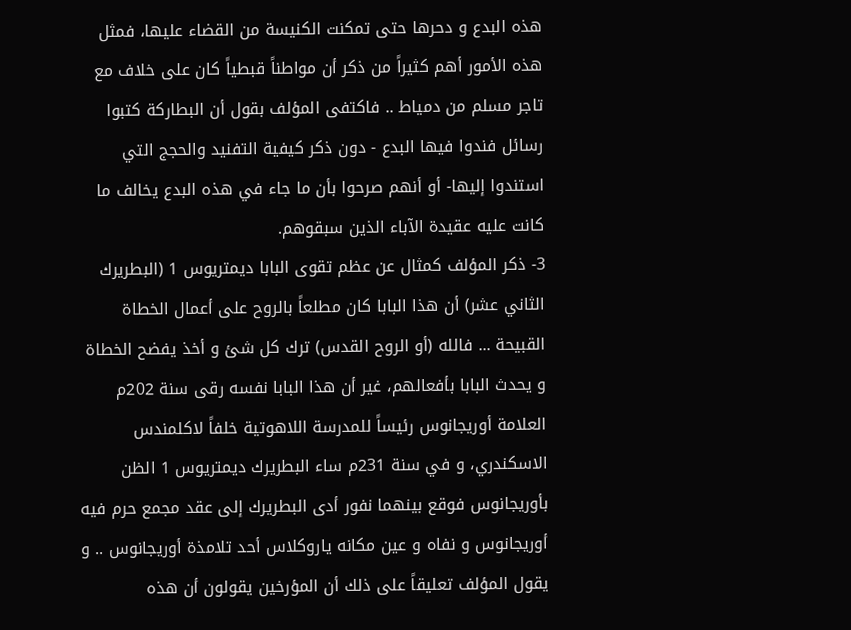هذه البدع و دحرها حتى تمكنت الكنيسة من القضاء عليها، فمثل هذه الأمور أهم كثيراً من ذكر أن مواطناً قبطياً كان على خلاف مع تاجر مسلم من دمياط .. فاكتفى المؤلف بقول أن البطاركة كتبوا رسائل فندوا فيها البدع - دون ذكر كيفية التفنيد والحجج التي استندوا إليها- أو أنهم صرحوا بأن ما جاء في هذه البدع يخالف ما كانت عليه عقيدة الآباء الذين سبقوهم.
3- ذكر المؤلف كمثال عن عظم تقوى البابا ديمتريوس 1 (البطريرك الثاني عشر) أن هذا البابا كان مطلعاً بالروح على أعمال الخطاة القبيحة ... فالله (أو الروح القدس) ترك كل شئ و أخذ يفضح الخطاة و يحدث البابا بأفعالهم، غير أن هذا البابا نفسه رقى سنة 202م العلامة أوريجانوس رئيساً للمدرسة اللاهوتية خلفاً لاكلمندس الاسكندري، و في سنة 231م ساء البطريرك ديمتريوس 1 الظن بأوريجانوس فوقع بينهما نفور أدى البطريرك إلى عقد مجمع حرم فيه أوريجانوس و نفاه و عين مكانه ياروكلاس أحد تلامذة أوريجانوس .. و يقول المؤلف تعليقاً على ذلك أن المؤرخين يقولون أن هذه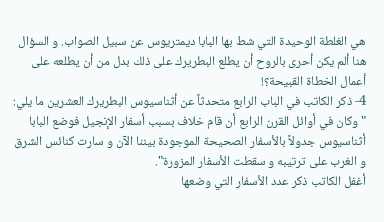هي الغلطة الوحيدة التي شط بها البابا ديمتريوس عن سبيل الصواب. و السؤال هنا ألم يكن أحرى بالروح أن يطلع البطريرك على ذلك بدل من أن يطلعه على أعمال الخطاة القبيحة؟!
4- ذكر الكاتب في الباب الرابع متحدثاً عن أثناسيوس البطريرك العشرين ما يلي: "وكان في أوائل القرن الرابع أن قام خلاف بسبب أسفار الإنجيل فوضع البابا أثناسيوس جدولاً بالأسفار الصحيحة الموجودة بيننا الآن و سارت كنائس الشرق و الغرب على ترتيبه و سقطت الأسفار المزورة".
أغفل الكاتب ذكر عدد الأسفار التي وضعها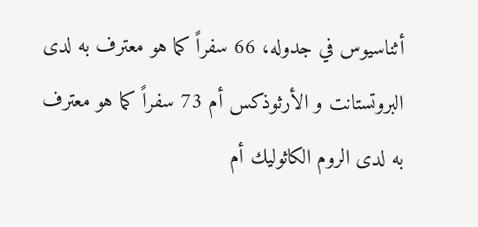أثناسيوس في جدوله، 66 سفراً كما هو معترف به لدى البروتستانت و الأرثوذكس أم 73 سفراً كما هو معترف به لدى الروم الكاثوليك أم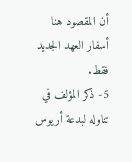أن المقصود هنا أسفار العهد الجديد فقط.
5- ذكر المؤلف في تناوله لبدعة أريوس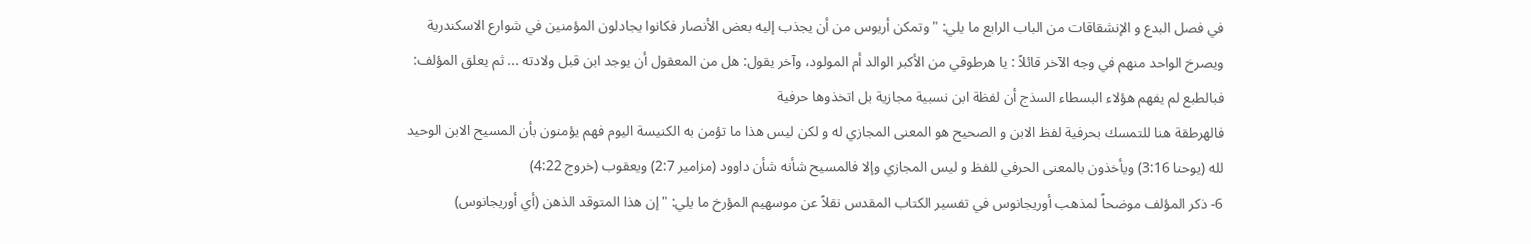في فصل البدع و الإنشقاقات من الباب الرابع ما يلي: "وتمكن أريوس من أن يجذب إليه بعض الأنصار فكانوا يجادلون المؤمنين في شوارع الاسكندرية ويصرخ الواحد منهم في وجه الآخر قائلاً : يا هرطوقي من الأكبر الوالد أم المولود، وآخر يقول: هل من المعقول أن يوجد ابن قبل ولادته ... ثم يعلق المؤلف: فبالطبع لم يفهم هؤلاء البسطاء السذج أن لفظة ابن نسبية مجازية بل اتخذوها حرفية
فالهرطقة هنا للتمسك بحرفية لفظ الابن و الصحيح هو المعنى المجازي له و لكن ليس هذا ما تؤمن به الكنيسة اليوم فهم يؤمنون بأن المسيح الابن الوحيد لله (يوحنا 3:16) ويأخذون بالمعنى الحرفي للفظ و ليس المجازي وإلا فالمسيح شأنه شأن داوود (مزامير 2:7) ويعقوب (خروج 4:22)
6- ذكر المؤلف موضحاً لمذهب أوريجانوس في تفسير الكتاب المقدس نقلاً عن موسهيم المؤرخ ما يلي: "إن هذا المتوقد الذهن (أي أوريجانوس)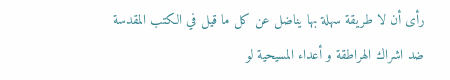رأى أن لا طريقة سهلة بها يناضل عن كل ما قيل في الكتب المقدسة ضد اشراك الهراطقة و أعداء المسيحية لو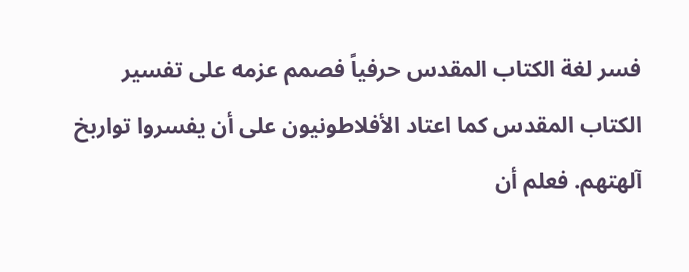فسر لغة الكتاب المقدس حرفياً فصمم عزمه على تفسير الكتاب المقدس كما اعتاد الأفلاطونيون على أن يفسروا تواربخ آلهتهم. فعلم أن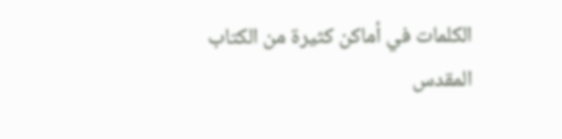الكلمات في أماكن كثيرة من الكتاب المقدس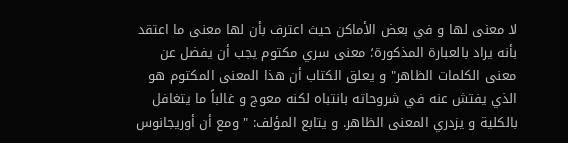لا معنى لها و في بعض الأماكن حيث اعترف بأن لها معنى ما اعتقد بأنه يراد بالعبارة المذكورة؛ معنى سري مكتوم يجب أن يفضل عن معنى الكلمات الظاهر" و يعلق الكتاب أن هذا المعنى المكتوم هو الذي يفتش عنه في شروحاته بانتباه لكنه معوج و غالباً ما يتغافل بالكلية و يزدري المعنى الظاهر. و يتابع المؤلف: " ومع أن أوريجانوس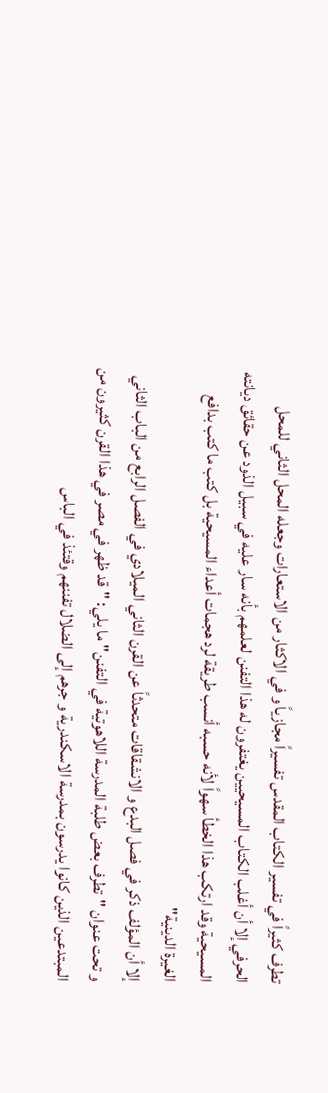تطرف كثيراً في تفسير الكتاب المقدس تفسيراً مجازياً و في الاكثار من الاستعارات وجعله المحل الثاني للمحل الحرفي إلا أن أغلب الكتاب المسيحيين يغتفرون له هذا التفنن لعلمهم بأنه سار عليه في سبيل الذود عن حقائق ديانته المسيحية وقد ارتكب هذا الخطأ سهواً لأنه حسبه أنسب طريقة لرد هجمات أعداء المسيحية بل كتب ما كتب بدافع الغيرة الدينية"
إلا أن المؤلف ذكر في فصل البدع و الانشقاقات متحدثاً عن القرن الثاني الميلادي في الفصل الرابع من الباب الثاني و تحت عنوان "تطرف بعض طلبة المدرسة اللاهوتية في التفنن" ما يلي: "قد ظهر في مصر في هذا القرن كثيرون من المبتدعين الذين كانوا يدرسون بمدرسة الاسكندرية و جرهم إلى الضلال تفننهم وقتئذ في الباس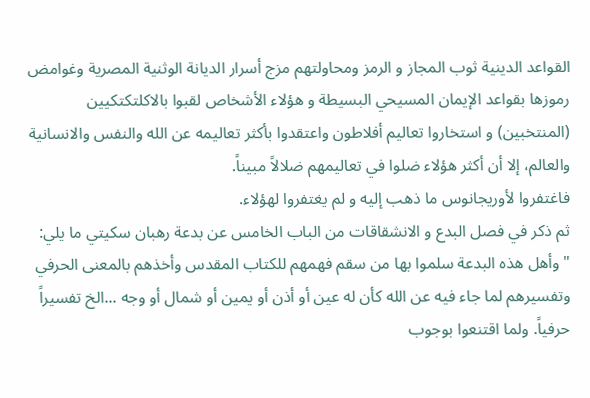القواعد الدينية ثوب المجاز و الرمز ومحاولتهم مزج أسرار الديانة الوثنية المصرية وغوامض رموزها بقواعد الإيمان المسيحي البسيطة و هؤلاء الأشخاص لقبوا بالاكلتكتكيين (المنتخبين) و استخاروا تعاليم أفلاطون واعتقدوا بأكثر تعاليمه عن الله والنفس والانسانية والعالم، إلا أن أكثر هؤلاء ضلوا في تعاليمهم ضلالاً مبيناً.
فاغتفروا لأوريجانوس ما ذهب إليه و لم يغتفروا لهؤلاء.
ثم ذكر في فصل البدع و الانشقاقات من الباب الخامس عن بدعة رهبان سكيتي ما يلي: "وأهل هذه البدعة سلموا بها من سقم فهمهم للكتاب المقدس وأخذهم بالمعنى الحرفي وتفسيرهم لما جاء فيه عن الله كأن له عين أو أذن أو يمين أو شمال أو وجه ...الخ تفسيراً حرفياً. ولما اقتنعوا بوجوب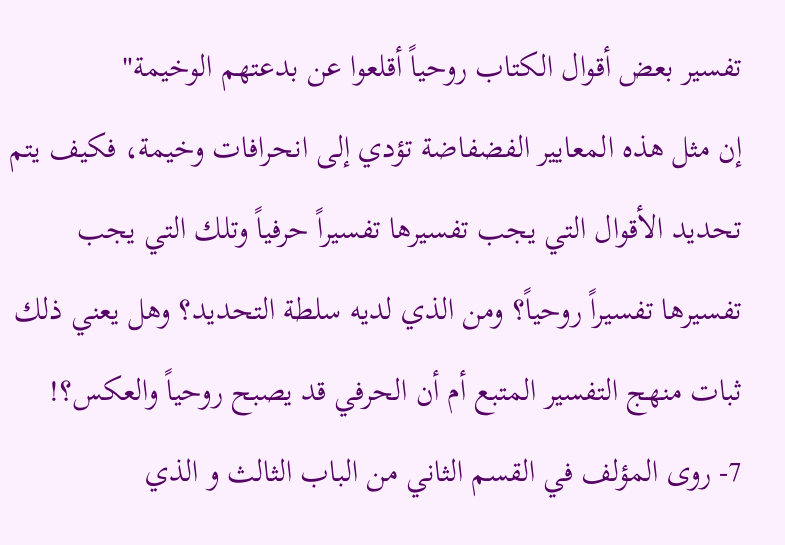تفسير بعض أقوال الكتاب روحياً أقلعوا عن بدعتهم الوخيمة"
إن مثل هذه المعايير الفضفاضة تؤدي إلى انحرافات وخيمة، فكيف يتم تحديد الأقوال التي يجب تفسيرها تفسيراً حرفياً وتلك التي يجب تفسيرها تفسيراً روحياً؟ ومن الذي لديه سلطة التحديد؟ وهل يعني ذلك ثبات منهج التفسير المتبع أم أن الحرفي قد يصبح روحياً والعكس؟!
7- روى المؤلف في القسم الثاني من الباب الثالث و الذي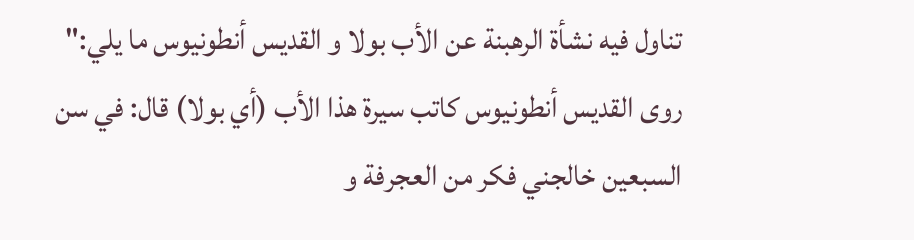تناول فيه نشأة الرهبنة عن الأب بولا و القديس أنطونيوس ما يلي:" روى القديس أنطونيوس كاتب سيرة هذا الأب (أي بولا) قال: في سن السبعين خالجني فكر من العجرفة و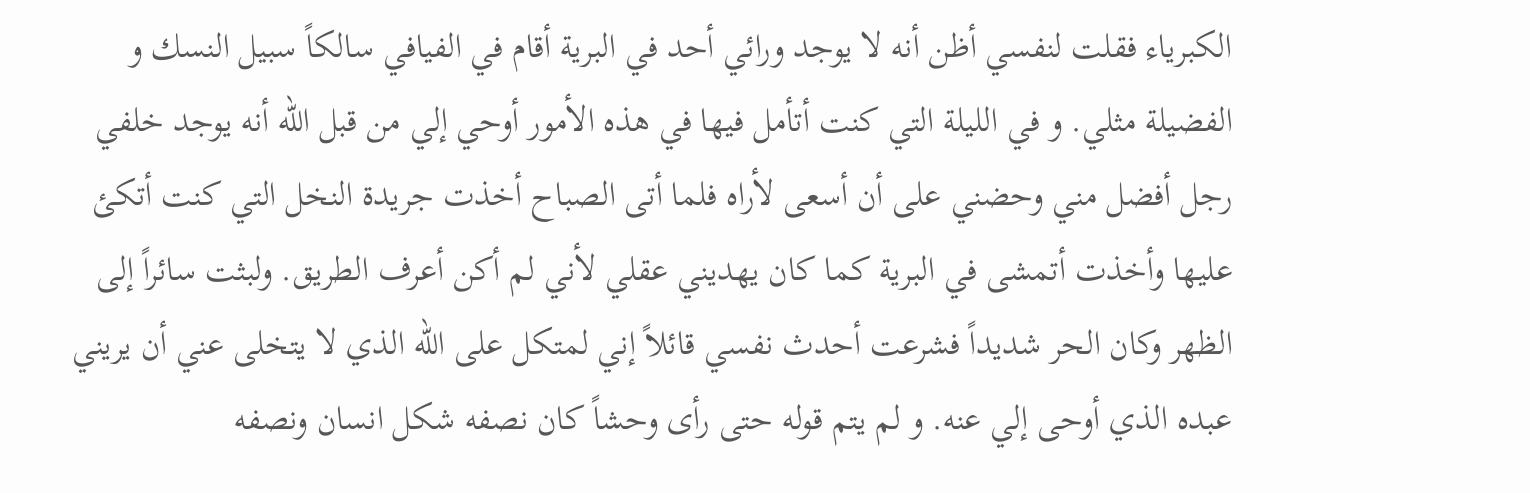الكبرياء فقلت لنفسي أظن أنه لا يوجد ورائي أحد في البرية أقام في الفيافي سالكاً سبيل النسك و الفضيلة مثلي. و في الليلة التي كنت أتأمل فيها في هذه الأمور أوحي إلي من قبل الله أنه يوجد خلفي رجل أفضل مني وحضني على أن أسعى لأراه فلما أتى الصباح أخذت جريدة النخل التي كنت أتكئ عليها وأخذت أتمشى في البرية كما كان يهديني عقلي لأني لم أكن أعرف الطريق. ولبثت سائراً إلى الظهر وكان الحر شديداً فشرعت أحدث نفسي قائلاً إني لمتكل على الله الذي لا يتخلى عني أن يريني عبده الذي أوحى إلي عنه. و لم يتم قوله حتى رأى وحشاً كان نصفه شكل انسان ونصفه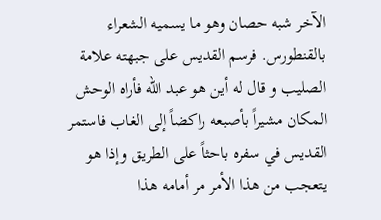الآخر شبه حصان وهو ما يسميه الشعراء بالقنطورس. فرسم القديس على جبهته علامة الصليب و قال له أين هو عبد الله فأراه الوحش المكان مشيراً بأصبعه راكضاً إلى الغاب فاستمر القديس في سفره باحثاً على الطريق وإذا هو يتعجب من هذا الأمر مر أمامه هذا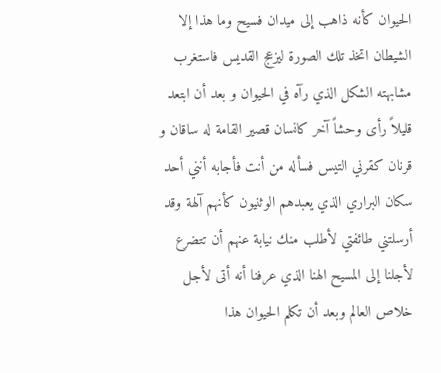الحيوان كأنه ذاهب إلى ميدان فسيح وما هذا إلا الشيطان اتخذ تلك الصورة ليزعج القديس فاستغرب مشابهته الشكل الذي رآه في الحيوان و بعد أن ابتعد قليلاً رأى وحشاً آخر كانسان قصير القامة له ساقان و قرنان كقرني التيس فسأله من أنت فأجابه أنني أحد سكان البراري الذي يعبدهم الوثنيون كأنهم آلهة وقد أرسلتني طائفتي لأطلب منك نيابة عنهم أن تتضرع لأجلنا إلى المسيح الهنا الذي عرفنا أنه أتى لأجل خلاص العالم وبعد أن تكلم الحيوان هذا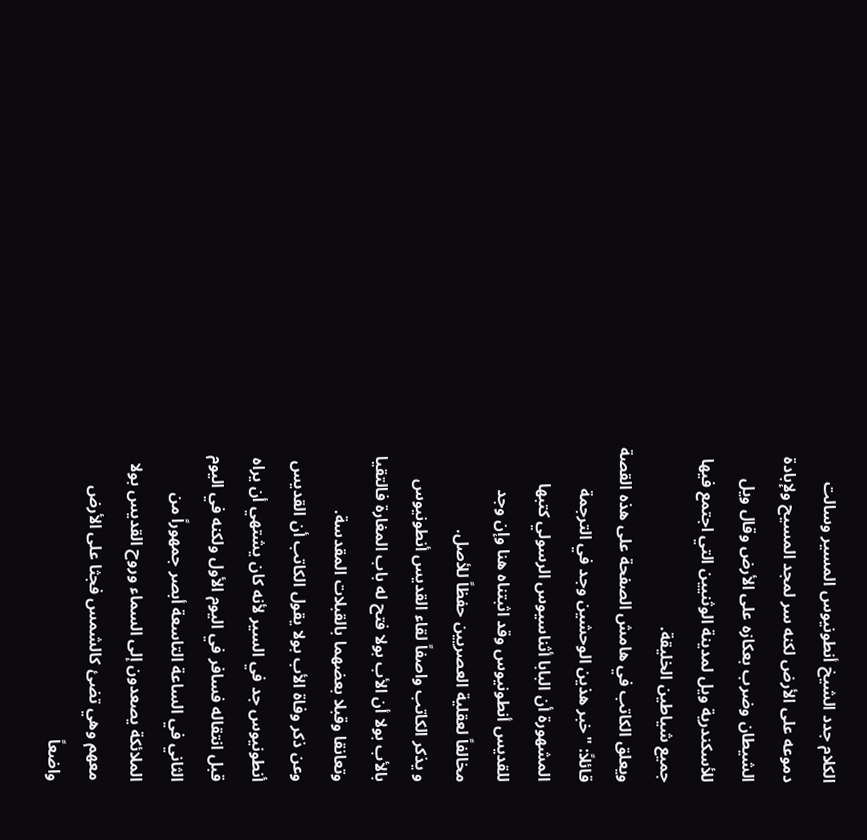الكلام جدد الشيخ أنطونيوس المسير وسالت دموعه على الأرض لكنه سر لمجد المسيح ولإبادة الشيطان وضرب بعكازه على الأرض وقال ويل للأسكندرية ويل لمدينة الوثنيين التي اجتمع فيها جميع شياطين الخليقة.
ويعلق الكاتب في هامش الصفحة على هذه القصة قائلاً: "خبر هذين الوحشين وجد في الترجمة المشهورة أن البابا أثناسيوس الرسولي كتبها للقديس أنطونيوس وقد اثبتناه هنا وإن وجد مخالفاً لعقلية العصريين حفظاً للأصل.
و يذكر الكاتب واصفاً لقاء القديس أنطونيوس بالأب بولا أن الأب بولا فتح له باب المغارة فالتقيا وتعانقا وقبلا بعضهما بالقبلات المقدسة.
وعن ذكر وفاة الأب بولا يقول الكاتب أن القديس أنطونيوس جد في السير لأنه كان يشتهي أن يراه قبل انتقاله فسافر في اليوم الأول ولكنه في اليوم الثاني في الساعة التاسعة أبصر جمهوراً من الملائكة يصعدون إلى السماء وروح القديس بولا معهم وهي تضئ كالشمس فجثا على الأرض واضعاً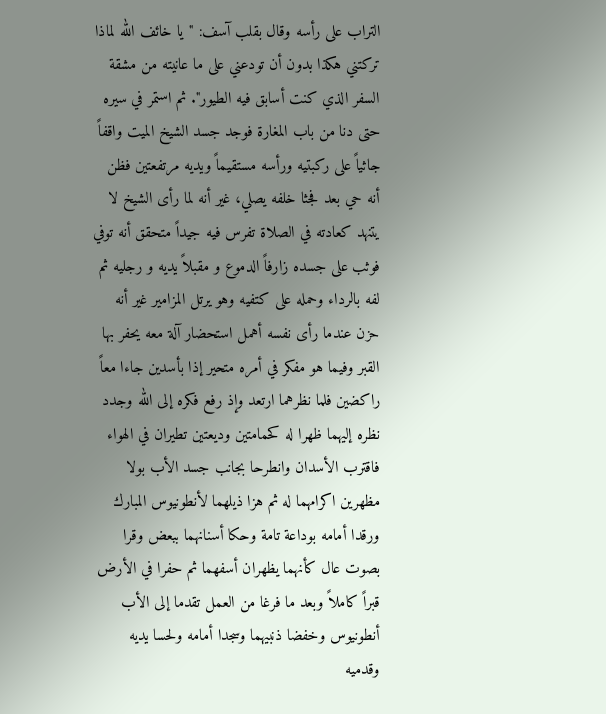التراب على رأسه وقال بقلب آسف: "يا خائف الله لماذا تركتني هكذا بدون أن تودعني على ما عانيته من مشقة السفر الذي كنت أسابق فيه الطيور". ثم استمر في سيره حتى دنا من باب المغارة فوجد جسد الشيخ الميت واقفاً جاثياً على ركبتيه ورأسه مستقيماً ويديه مرتفعتين فظن أنه حي بعد فجثا خلفه يصلي، غير أنه لما رأى الشيخ لا يتنهد كعادته في الصلاة تفرس فيه جيداً متحقق أنه توفي فوثب على جسده زارفاً الدموع و مقبلاً يديه و رجليه ثم لفه بالرداء وحمله على كتفيه وهو يرتل المزامير غير أنه حزن عندما رأى نفسه أهمل استحضار آلة معه يحفر بها القبر وفيما هو مفكر في أمره متحير إذا بأسدين جاءا معاً راكضين فلما نظرهما ارتعد وإذ رفع فكره إلى الله وجدد نظره إليهما ظهرا له كحمامتين وديعتين تطيران في الهواء فاقترب الأسدان وانطرحا بجانب جسد الأب بولا مظهرين اكرامهما له ثم هزا ذيلهما لأنطونيوس المبارك ورقدا أمامه بوداعة تامة وحكا أسنانهما ببعض وقرا بصوت عال كأنهما يظهران أسفهما ثم حفرا في الأرض قبراً كاملاً وبعد ما فرغا من العمل تقدما إلى الأب أنطونيوس وخفضا ذنبيهما وسجدا أمامه ولحسا يديه وقدميه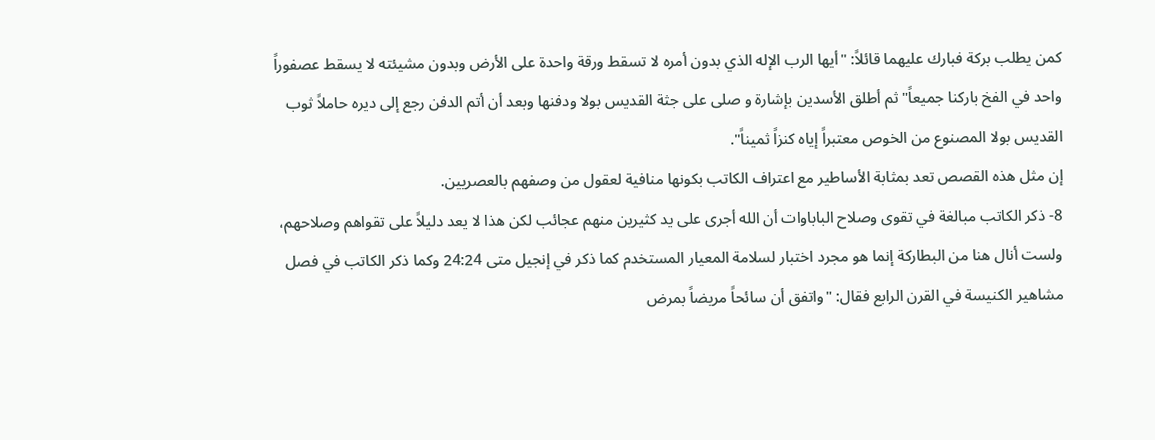كمن يطلب بركة فبارك عليهما قائلاً: "أيها الرب الإله الذي بدون أمره لا تسقط ورقة واحدة على الأرض وبدون مشيئته لا يسقط عصفوراً واحد في الفخ باركنا جميعاً" ثم أطلق الأسدين بإشارة و صلى على جثة القديس بولا ودفنها وبعد أن أتم الدفن رجع إلى ديره حاملاً ثوب القديس بولا المصنوع من الخوص معتبراً إياه كنزاً ثميناً".
إن مثل هذه القصص تعد بمثابة الأساطير مع اعتراف الكاتب بكونها منافية لعقول من وصفهم بالعصريين.
8- ذكر الكاتب مبالغة في تقوى وصلاح الباباوات أن الله أجرى على يد كثيرين منهم عجائب لكن هذا لا يعد دليلاً على تقواهم وصلاحهم، ولست أنال هنا من البطاركة إنما هو مجرد اختبار لسلامة المعيار المستخدم كما ذكر في إنجيل متى 24:24 وكما ذكر الكاتب في فصل مشاهير الكنيسة في القرن الرابع فقال: "واتفق أن سائحاً مريضاً بمرض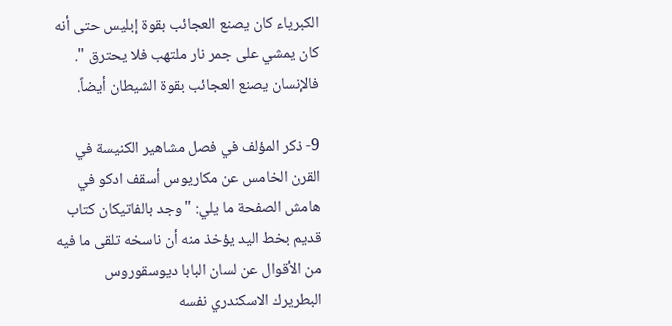الكبرياء كان يصنع العجائب بقوة إبليس حتى أنه كان يمشي على جمر نار ملتهب فلا يحترق ". فالإنسان يصنع العجائب بقوة الشيطان أيضاً.

9- ذكر المؤلف في فصل مشاهير الكنيسة في القرن الخامس عن مكاريوس أسقف ادكو في هامش الصفحة ما يلي: "وجد بالفاتيكان كتاب قديم بخط اليد يؤخذ منه أن ناسخه تلقى ما فيه من الأقوال عن لسان البابا ديوسقوروس البطريرك الاسكندري نفسه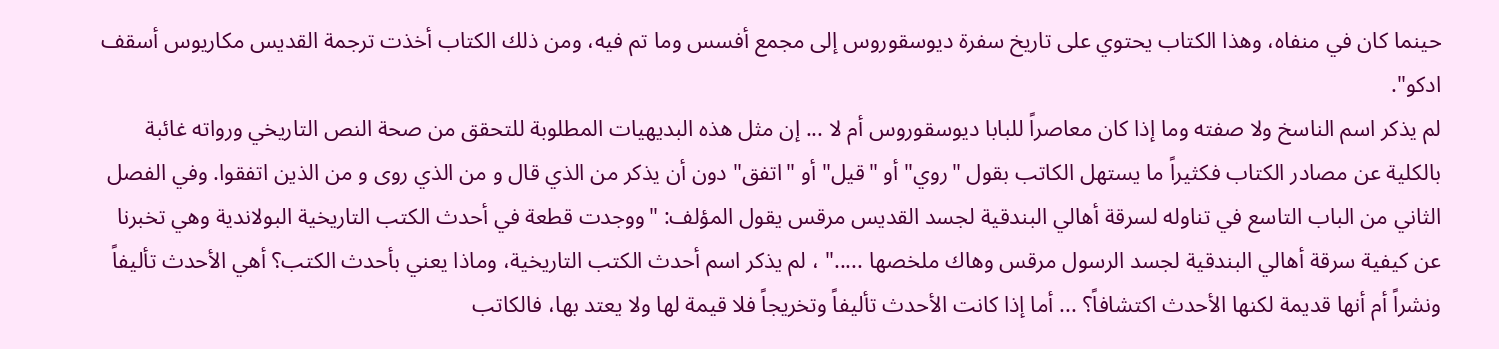حينما كان في منفاه، وهذا الكتاب يحتوي على تاريخ سفرة ديوسقوروس إلى مجمع أفسس وما تم فيه، ومن ذلك الكتاب أخذت ترجمة القديس مكاريوس أسقف ادكو".
لم يذكر اسم الناسخ ولا صفته وما إذا كان معاصراً للبابا ديوسقوروس أم لا ... إن مثل هذه البديهيات المطلوبة للتحقق من صحة النص التاريخي ورواته غائبة بالكلية عن مصادر الكتاب فكثيراً ما يستهل الكاتب بقول "روي" أو "قيل" أو "اتفق" دون أن يذكر من الذي قال و من الذي روى و من الذين اتفقوا. وفي الفصل الثاني من الباب التاسع في تناوله لسرقة أهالي البندقية لجسد القديس مرقس يقول المؤلف: "ووجدت قطعة في أحدث الكتب التاريخية البولاندية وهي تخبرنا عن كيفية سرقة أهالي البندقية لجسد الرسول مرقس وهاك ملخصها ....." ، لم يذكر اسم أحدث الكتب التاريخية، وماذا يعني بأحدث الكتب؟ أهي الأحدث تأليفاً ونشراً أم أنها قديمة لكنها الأحدث اكتشافاً؟ ... أما إذا كانت الأحدث تأليفاً وتخريجاً فلا قيمة لها ولا يعتد بها، فالكاتب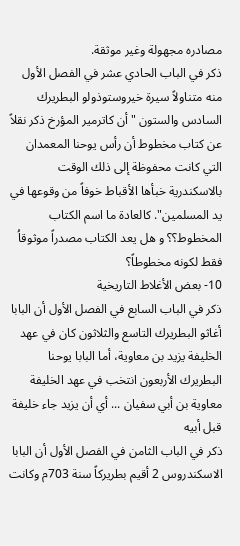مصادره مجهولة وغير موثقة.
ذكر في الباب الحادي عشر في الفصل الأول منه متناولاً سيرة خيروستوذولو البطريرك السادس والستون "أن كاترمير المؤرخ ذكر نقلاً عن كتاب مخطوط أن رأس يوحنا المعمدان التي كانت محفوظة إلى ذلك الوقت بالاسكندرية خبأها الأقباط خوفاً من وقوعها في يد المسلمين". كالعادة ما اسم الكتاب المخطوط؟؟ و هل يعد الكتاب مصدراً موثوقاُ فقط لكونه مخطوطاً؟
10- بعض الأغلاط التاريخية
ذكر في الباب السابع في الفصل الأول أن البابا أغاثو البطريرك التاسع والثلاثون كان في عهد الخليفة يزيد بن معاوية، أما البابا يوحنا البطريرك الأربعون انتخب في عهد الخليفة معاوية بن أبي سفيان ... أي أن يزيد جاء خليفة قبل أبيه
ذكر في الباب الثامن في الفصل الأول أن البابا الاسكندروس 2 أقيم بطريركاً سنة 703م وكانت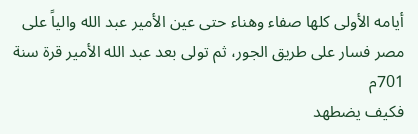أيامه الأولى كلها صفاء وهناء حتى عين الأمير عبد الله والياً على مصر فسار على طريق الجور، ثم تولى بعد عبد الله الأمير قرة سنة 701م
فكيف يضطهد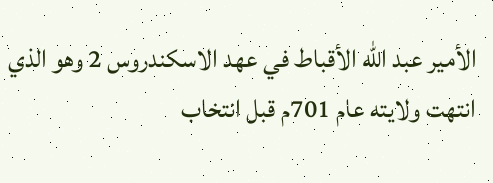الأمير عبد الله الأقباط في عهد الاسكندروس 2 وهو الذي انتهت ولايته عام 701م قبل انتخاب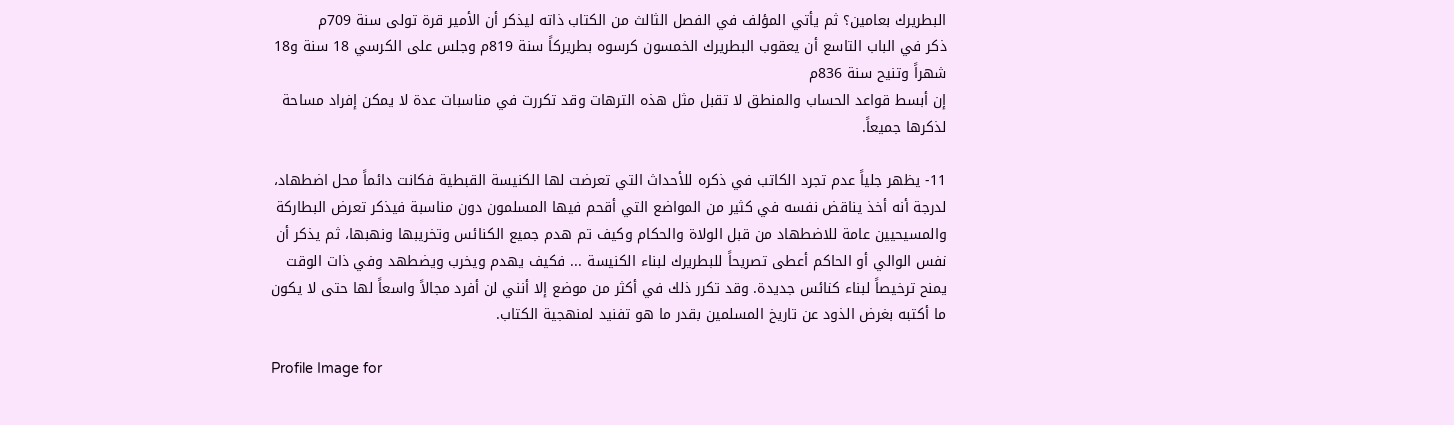البطريرك بعامين؟ ثم يأتي المؤلف في الفصل الثالث من الكتاب ذاته ليذكر أن الأمير قرة تولى سنة 709م
ذكر في الباب التاسع أن يعقوب البطريرك الخمسون كرسوه بطريركاً سنة 819م وجلس على الكرسي 18 سنة و18 شهراً وتنيح سنة 836م
إن أبسط قواعد الحساب والمنطق لا تقبل مثل هذه الترهات وقد تكررت في مناسبات عدة لا يمكن إفراد مساحة لذكرها جميعاً.

11- يظهر جلياً عدم تجرد الكاتب في ذكره للأحداث التي تعرضت لها الكنيسة القبطية فكانت دائماً محل اضطهاد، لدرجة أنه أخذ يناقض نفسه في كثير من المواضع التي أقحم فيها المسلمون دون مناسبة فيذكر تعرض البطاركة والمسيحيين عامة للاضطهاد من قبل الولاة والحكام وكيف تم هدم جميع الكنائس وتخريبها ونهبها، ثم يذكر أن نفس الوالي أو الحاكم أعطى تصريحاً للبطريرك لبناء الكنيسة ... فكيف يهدم ويخرب ويضطهد وفي ذات الوقت يمنح ترخيصاً لبناء كنائس جديدة. وقد تكرر ذلك في أكثر من موضع إلا أنني لن أفرد مجالاً واسعاً لها حتى لا يكون ما أكتبه بغرض الذود عن تاريخ المسلمين بقدر ما هو تفنيد لمنهجية الكتاب.

Profile Image for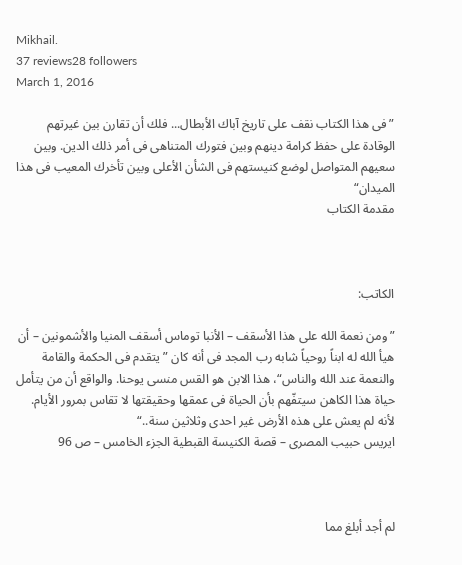Mikhail.
37 reviews28 followers
March 1, 2016

”فى هذا الكتاب نقف على تاريخ آباك الأبطال... فلك أن تقارن بين غيرتهم الوقادة على حفظ كرامة دينهم وبين فتورك المتناهى فى أمر ذلك الدين. وبين سعيهم المتواصل لوضع كنيستهم فى الشأن الأعلى وبين تأخرك المعيب فى هذا الميدان“
مقدمة الكتاب



الكاتب:

”ومن نعمة الله على هذا الأسقف – الأنبا توماس أسقف المنيا والأشمونين – أن هيأ الله له ابناً روحياً شابه رب المجد فى أنه كان ”يتقدم فى الحكمة والقامة والنعمة عند الله والناس“، هذا الابن هو القس منسى يوحنا. والواقع أن من يتأمل حياة هذا الكاهن سيتفّهم بأن الحياة فى عمقها وحقيقتها لا تقاس بمرور الأيام. لأنه لم يعش على هذه الأرض غير احدى وثلاثين سنة..“
ايريس حبيب المصرى – قصة الكنيسة القبطية الجزء الخامس – ص 96



لم أجد أبلغ مما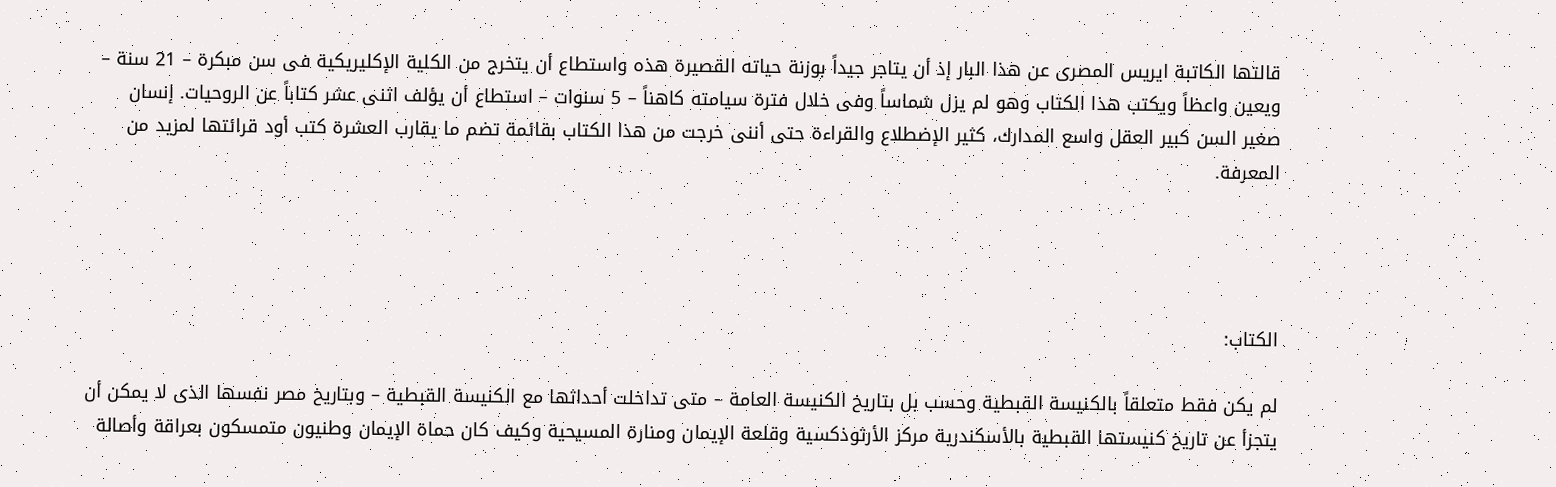قالتها الكاتبة ايريس المصرى عن هذا البار إذ أن يتاجر جيداً بوزنة حياته القصيرة هذه واستطاع أن يتخرج من الكلية الإكليريكية فى سن مبكرة – 21 سنة – ويعين واعظاً ويكتب هذا الكتاب وهو لم يزل شماساً وفى خلال فترة سيامته كاهناً – 5 سنوات – استطاع أن يؤلف اثنى عشر كتاباً عن الروحيات. إنسان صغير السن كبير العقل واسع المدارك، كثير الإضطلاع والقراءة حتى أننى خرجت من هذا الكتاب بقائمة تضم ما يقارب العشرة كتب أود قرائتها لمزيد من المعرفة.




الكتاب:

لم يكن فقط متعلقاً بالكنيسة القبطية وحسب بل بتاريخ الكنيسة العامة – متى تداخلت أحداثها مع الكنيسة القبطية – وبتاريخ مصر نفسها الذى لا يمكن أن يتجزأ عن تاريخ كنيستها القبطية بالأسكندرية مركز الأرثوذكسية وقلعة الإيمان ومنارة المسيحية وكيف كان حماة الإيمان وطنيون متمسكون بعراقة وأصالة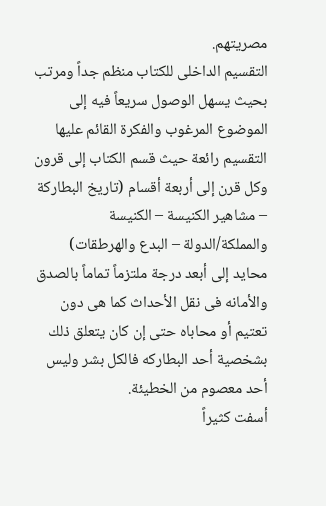مصريتهم.
التقسيم الداخلى للكتاب منظم جداً ومرتب بحيث يسهل الوصول سريعاً فيه إلى الموضوع المرغوب والفكرة القائم عليها التقسيم رائعة حيث قسم الكتاب إلى قرون وكل قرن إلى أربعة أقسام (تاريخ البطاركة – مشاهير الكنيسة – الكنيسة والمملكة/الدولة – البدع والهرطقات)
محايد إلى أبعد درجة ملتزماً تماماً بالصدق والأمانه فى نقل الأحداث كما هى دون تعتيم أو محاباه حتى إن كان يتعلق ذلك بشخصية أحد البطاركه فالكل بشر وليس أحد معصوم من الخطيئة.
أسفت كثيراً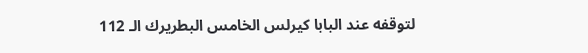لتوقفه عند البابا كيرلس الخامس البطريرك الـ 112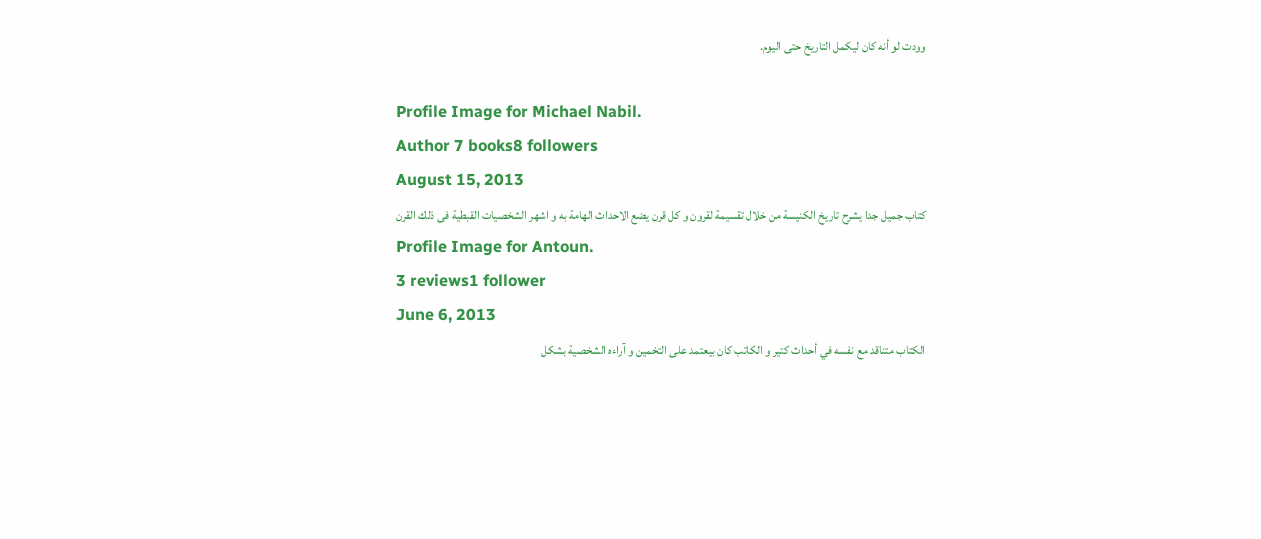وودت لو أنه كان ليكمل التاريخ حتى اليوم.

Profile Image for Michael Nabil.
Author 7 books8 followers
August 15, 2013
كتاب جميل جدا يشرح تاريخ الكنيسة من خلال تقسيمة لقرون و كل قرن يضع الاحداث الهامة به و اشهر الشخصيات القبطية فى ذلك القرن
Profile Image for Antoun.
3 reviews1 follower
June 6, 2013
الكتاب متناقد مع نفسه في أحداث كتير و الكاتب كان بيعتمد على التخمين و آراءه الشخصية بشكل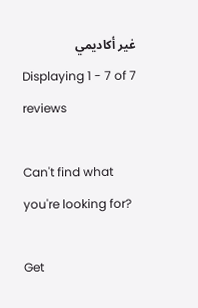غير أكاديمي
Displaying 1 - 7 of 7 reviews

Can't find what you're looking for?

Get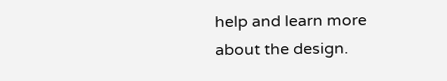help and learn more about the design.